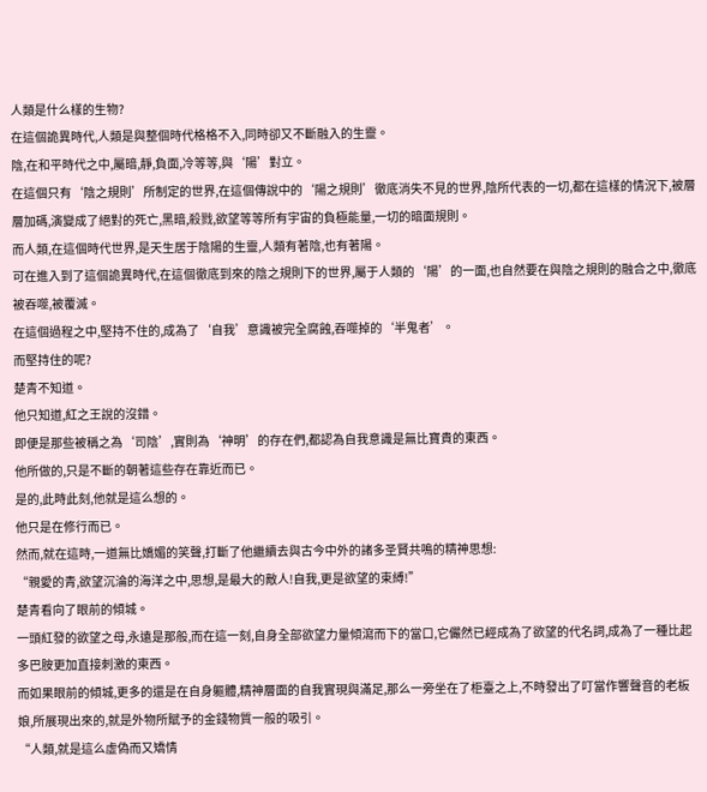人類是什么樣的生物?
在這個詭異時代,人類是與整個時代格格不入,同時卻又不斷融入的生靈。
陰,在和平時代之中,屬暗,靜,負面,冷等等,與‘陽’對立。
在這個只有‘陰之規則’所制定的世界,在這個傳說中的‘陽之規則’徹底消失不見的世界,陰所代表的一切,都在這樣的情況下,被層層加碼,演變成了絕對的死亡,黑暗,殺戮,欲望等等所有宇宙的負極能量,一切的暗面規則。
而人類,在這個時代世界,是天生居于陰陽的生靈,人類有著陰,也有著陽。
可在進入到了這個詭異時代,在這個徹底到來的陰之規則下的世界,屬于人類的‘陽’的一面,也自然要在與陰之規則的融合之中,徹底被吞噬,被覆滅。
在這個過程之中,堅持不住的,成為了‘自我’意識被完全腐蝕,吞噬掉的‘半鬼者’。
而堅持住的呢?
楚青不知道。
他只知道,紅之王說的沒錯。
即便是那些被稱之為‘司陰’,實則為‘神明’的存在們,都認為自我意識是無比寶貴的東西。
他所做的,只是不斷的朝著這些存在靠近而已。
是的,此時此刻,他就是這么想的。
他只是在修行而已。
然而,就在這時,一道無比嬌媚的笑聲,打斷了他繼續去與古今中外的諸多圣賢共鳴的精神思想:
“親愛的青,欲望沉淪的海洋之中,思想,是最大的敵人!自我,更是欲望的束縛!”
楚青看向了眼前的傾城。
一頭紅發的欲望之母,永遠是那般,而在這一刻,自身全部欲望力量傾瀉而下的當口,它儼然已經成為了欲望的代名詞,成為了一種比起多巴胺更加直接刺激的東西。
而如果眼前的傾城,更多的還是在自身軀體,精神層面的自我實現與滿足,那么一旁坐在了柜臺之上,不時發出了叮當作響聲音的老板娘,所展現出來的,就是外物所賦予的金錢物質一般的吸引。
“人類,就是這么虛偽而又矯情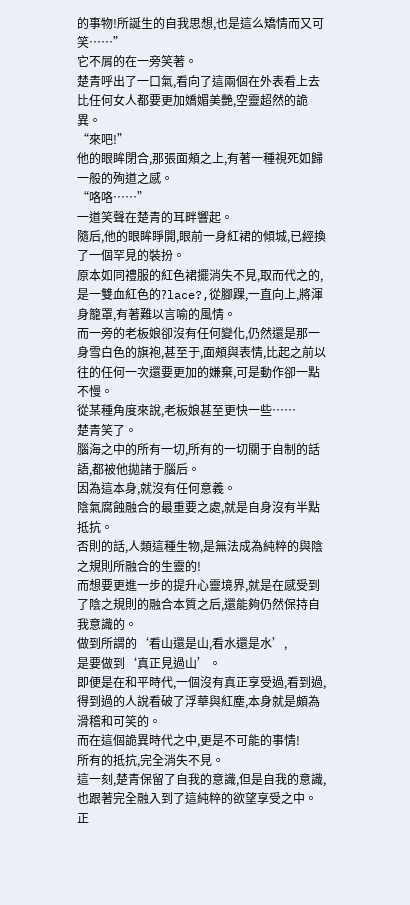的事物!所誕生的自我思想,也是這么矯情而又可笑……”
它不屑的在一旁笑著。
楚青呼出了一口氣,看向了這兩個在外表看上去比任何女人都要更加嬌媚美艷,空靈超然的詭異。
“來吧!”
他的眼眸閉合,那張面頰之上,有著一種視死如歸一般的殉道之感。
“咯咯……”
一道笑聲在楚青的耳畔響起。
隨后,他的眼眸睜開,眼前一身紅裙的傾城,已經換了一個罕見的裝扮。
原本如同禮服的紅色裙擺消失不見,取而代之的,是一雙血紅色的?lace?,從腳踝,一直向上,將渾身籠罩,有著難以言喻的風情。
而一旁的老板娘卻沒有任何變化,仍然還是那一身雪白色的旗袍,甚至于,面頰與表情,比起之前以往的任何一次還要更加的嫌棄,可是動作卻一點不慢。
從某種角度來說,老板娘甚至更快一些……
楚青笑了。
腦海之中的所有一切,所有的一切關于自制的話語,都被他拋諸于腦后。
因為這本身,就沒有任何意義。
陰氣腐蝕融合的最重要之處,就是自身沒有半點抵抗。
否則的話,人類這種生物,是無法成為純粹的與陰之規則所融合的生靈的!
而想要更進一步的提升心靈境界,就是在感受到了陰之規則的融合本質之后,還能夠仍然保持自我意識的。
做到所謂的‘看山還是山,看水還是水’,
是要做到‘真正見過山’。
即便是在和平時代,一個沒有真正享受過,看到過,得到過的人說看破了浮華與紅塵,本身就是頗為滑稽和可笑的。
而在這個詭異時代之中,更是不可能的事情!
所有的抵抗,完全消失不見。
這一刻,楚青保留了自我的意識,但是自我的意識,也跟著完全融入到了這純粹的欲望享受之中。
正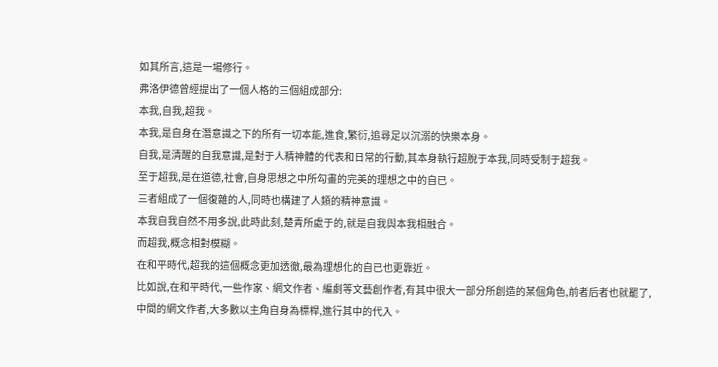如其所言,這是一場修行。
弗洛伊德曾經提出了一個人格的三個組成部分:
本我,自我,超我。
本我,是自身在潛意識之下的所有一切本能,進食,繁衍,追尋足以沉溺的快樂本身。
自我,是清醒的自我意識,是對于人精神體的代表和日常的行動,其本身執行超脫于本我,同時受制于超我。
至于超我,是在道德,社會,自身思想之中所勾畫的完美的理想之中的自已。
三者組成了一個復雜的人,同時也構建了人類的精神意識。
本我自我自然不用多說,此時此刻,楚青所處于的,就是自我與本我相融合。
而超我,概念相對模糊。
在和平時代,超我的這個概念更加透徹,最為理想化的自已也更靠近。
比如說,在和平時代,一些作家、網文作者、編劇等文藝創作者,有其中很大一部分所創造的某個角色,前者后者也就罷了,中間的網文作者,大多數以主角自身為標桿,進行其中的代入。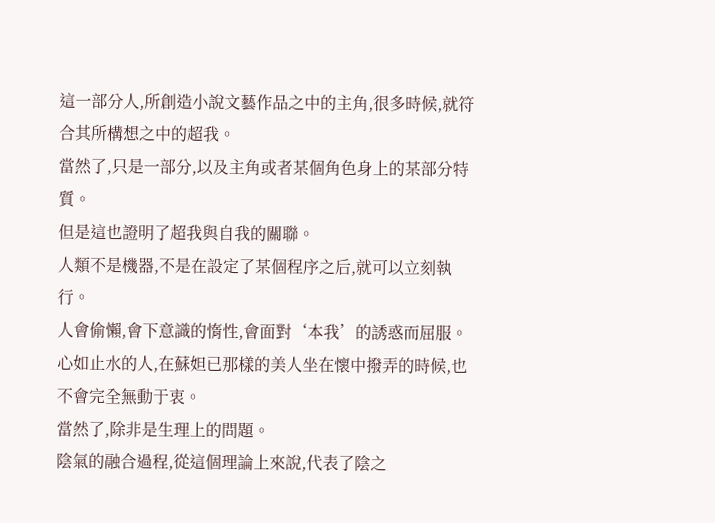這一部分人,所創造小說文藝作品之中的主角,很多時候,就符合其所構想之中的超我。
當然了,只是一部分,以及主角或者某個角色身上的某部分特質。
但是這也證明了超我與自我的關聯。
人類不是機器,不是在設定了某個程序之后,就可以立刻執行。
人會偷懶,會下意識的惰性,會面對‘本我’的誘惑而屈服。
心如止水的人,在蘇妲已那樣的美人坐在懷中撥弄的時候,也不會完全無動于衷。
當然了,除非是生理上的問題。
陰氣的融合過程,從這個理論上來說,代表了陰之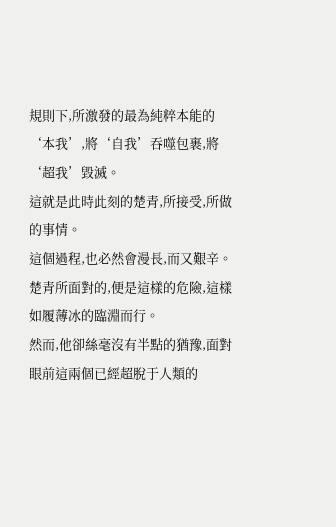規則下,所激發的最為純粹本能的‘本我’,將‘自我’吞噬包裹,將‘超我’毀滅。
這就是此時此刻的楚青,所接受,所做的事情。
這個過程,也必然會漫長,而又艱辛。
楚青所面對的,便是這樣的危險,這樣如履薄冰的臨淵而行。
然而,他卻絲毫沒有半點的猶豫,面對眼前這兩個已經超脫于人類的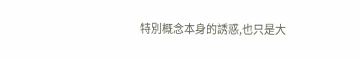特別概念本身的誘惑,也只是大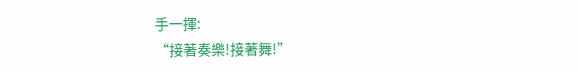手一揮:
“接著奏樂!接著舞!”